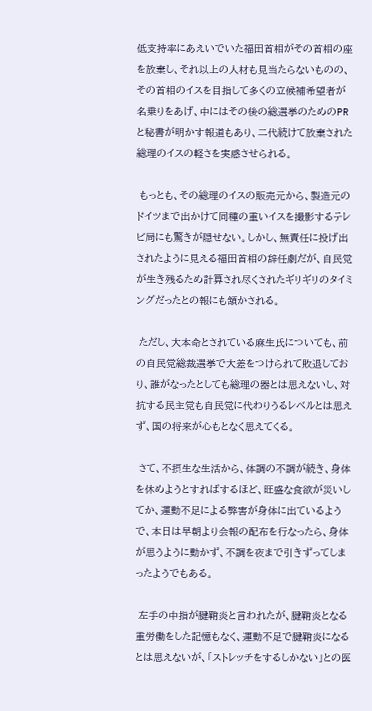低支持率にあえいでいた福田首相がその首相の座を放棄し、それ以上の人材も見当たらないものの、その首相のイスを目指して多くの立候補希望者が名乗りをあげ、中にはその後の総選挙のためのPRと秘書が明かす報道もあり、二代続けて放棄された総理のイスの軽さを実感させられる。

 もっとも、その総理のイスの販売元から、製造元のドイツまで出かけて同種の重いイスを撮影するテレビ局にも驚きが隠せない。しかし、無責任に投げ出されたように見える福田首相の辞任劇だが、自民党が生き残るため計算され尽くされたギリギリのタイミングだったとの報にも頷かされる。

 ただし、大本命とされている麻生氏についても、前の自民党総裁選挙で大差をつけられて敗退しており、誰がなったとしても総理の器とは思えないし、対抗する民主党も自民党に代わりうるレベルとは思えず、国の将来が心もとなく思えてくる。

 さて、不摂生な生活から、体調の不調が続き、身体を休めようとすればするほど、旺盛な食欲が災いしてか、運動不足による弊害が身体に出ているようで、本日は早朝より会報の配布を行なったら、身体が思うように動かず、不調を夜まで引きずってしまったようでもある。

 左手の中指が腱鞘炎と言われたが、腱鞘炎となる重労働をした記憶もなく、運動不足で腱鞘炎になるとは思えないが、「ストレッチをするしかない」との医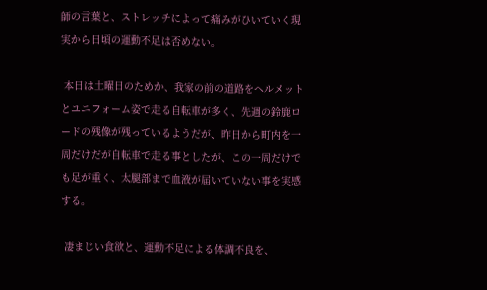師の言葉と、ストレッチによって痛みがひいていく現実から日頃の運動不足は否めない。

 本日は土曜日のためか、我家の前の道路をヘルメットとユニフォーム姿で走る自転車が多く、先週の鈴鹿ロードの残像が残っているようだが、昨日から町内を一周だけだが自転車で走る事としたが、この一周だけでも足が重く、太腿部まで血液が届いていない事を実感する。

 凄まじい食欲と、運動不足による体調不良を、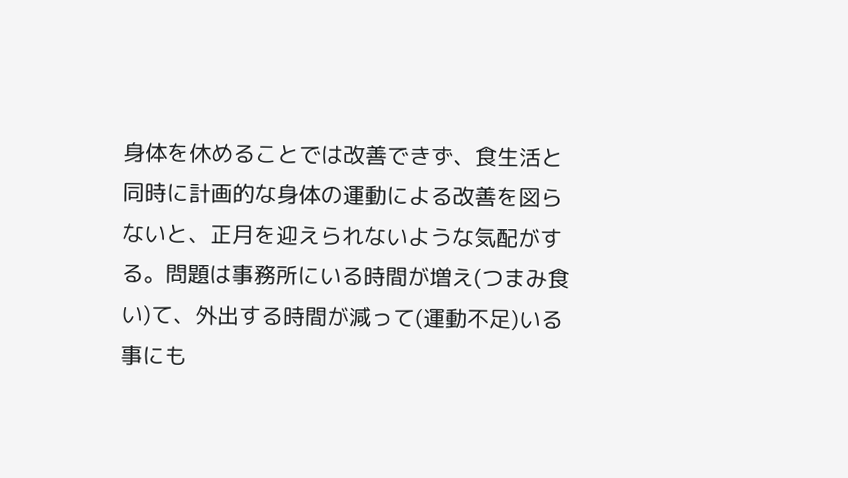身体を休めることでは改善できず、食生活と同時に計画的な身体の運動による改善を図らないと、正月を迎えられないような気配がする。問題は事務所にいる時間が増え(つまみ食い)て、外出する時間が減って(運動不足)いる事にも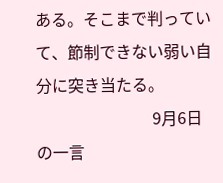ある。そこまで判っていて、節制できない弱い自分に突き当たる。
                             9月6日の一言